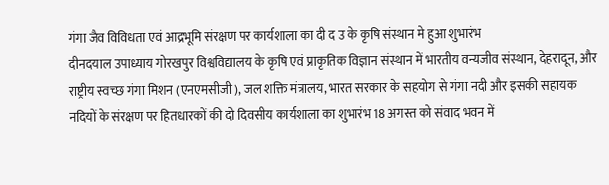गंगा जैव विविधता एवं आद्रभूमि संरक्षण पर कार्यशाला का दी द उ के कृषि संस्थान मे हुआ शुभारंभ
दीनदयाल उपाध्याय गोरखपुर विश्वविद्यालय के कृषि एवं प्राकृतिक विज्ञान संस्थान में भारतीय वन्यजीव संस्थान, देहरादून, और राष्ट्रीय स्वच्छ गंगा मिशन (एनएमसीजी), जल शक्ति मंत्रालय, भारत सरकार के सहयोग से गंगा नदी और इसकी सहायक नदियों के संरक्षण पर हितधारकों की दो दिवसीय कार्यशाला का शुभारंभ 18 अगस्त को संवाद भवन में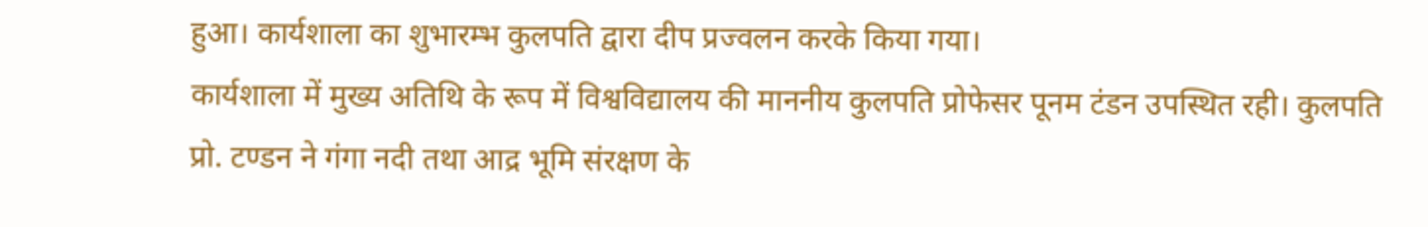हुआ। कार्यशाला का शुभारम्भ कुलपति द्वारा दीप प्रज्वलन करके किया गया।
कार्यशाला में मुख्य अतिथि के रूप में विश्वविद्यालय की माननीय कुलपति प्रोफेसर पूनम टंडन उपस्थित रही। कुलपति प्रो. टण्डन ने गंगा नदी तथा आद्र भूमि संरक्षण के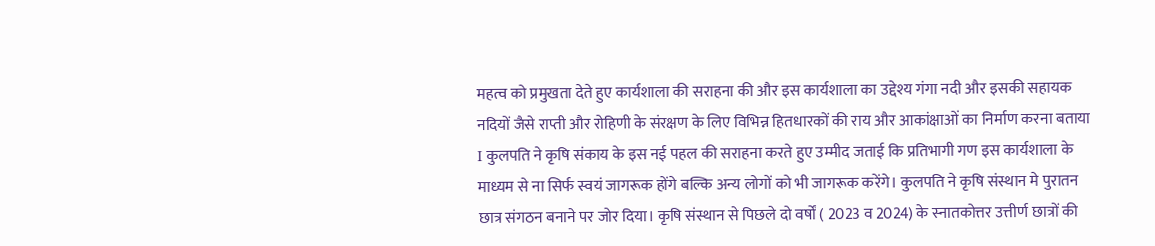महत्व को प्रमुखता देते हुए कार्यशाला की सराहना की और इस कार्यशाला का उद्देश्य गंगा नदी और इसकी सहायक नदियों जैसे राप्ती और रोहिणी के संरक्षण के लिए विभिन्न हितधारकों की राय और आकांक्षाओं का निर्माण करना बताया I कुलपति ने कृषि संकाय के इस नई पहल की सराहना करते हुए उम्मीद जताई कि प्रतिभागी गण इस कार्यशाला के माध्यम से ना सिर्फ स्वयं जागरूक होंगे बल्कि अन्य लोगों को भी जागरूक करेंगे। कुलपति ने कृषि संस्थान मे पुरातन छात्र संगठन बनाने पर जोर दिया। कृषि संस्थान से पिछले दो वर्षों ( 2023 व 2024) के स्नातकोत्तर उत्तीर्ण छात्रों की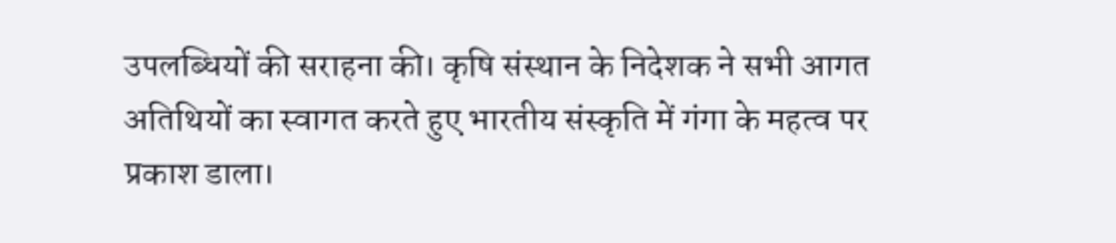उपलब्धियों की सराहना की। कृषि संस्थान के निदेशक ने सभी आगत अतिथियों का स्वागत करते हुए भारतीय संस्कृति में गंगा के महत्व पर प्रकाश डाला।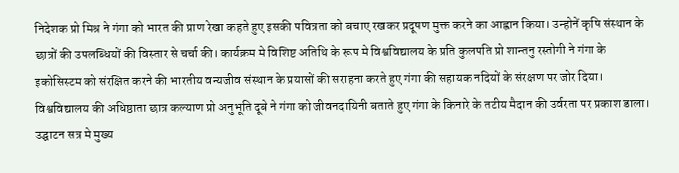निदेशक प्रो मिश्र ने गंगा को भारत की प्राण रेखा कहते हुए इसकी पवित्रता को बचाए रखकर प्रदूषण मुक्त करने का आह्वान किया। उन्होनें कृषि संस्थान के छात्रों की उपलब्धियों की विस्तार से चर्चा की। कार्यक्रम मे विशिष्ट अतिथि के रूप मे विश्वविद्यालय के प्रति कुलपति प्रो शान्तनु रस्तोगी ने गंगा के इकोसिस्टम को संरक्षित करने की भारतीय वन्यजीव संस्थान के प्रयासों की सराहना करते हुए गंगा की सहायक नदियों के संरक्षण पर जोर दिया। विश्वविद्यालय की अधिष्ठाता छात्र कल्याण प्रो अनुभूति दूबे ने गंगा को जीवनदायिनी बताते हुए गंगा के किनारे के तटीय मैदान की उर्वरता पर प्रकाश डाला। उद्घाटन सत्र मे मुख्य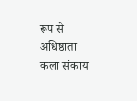रूप से अधिष्ठाता कला संकाय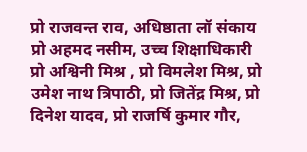प्रो राजवन्त राव, अधिष्ठाता लॉ संकाय प्रो अहमद नसीम, उच्च शिक्षाधिकारी प्रो अश्विनी मिश्र , प्रो विमलेश मिश्र, प्रो उमेश नाथ त्रिपाठी, प्रो जितेंद्र मिश्र, प्रो दिनेश यादव, प्रो राजर्षि कुमार गौर,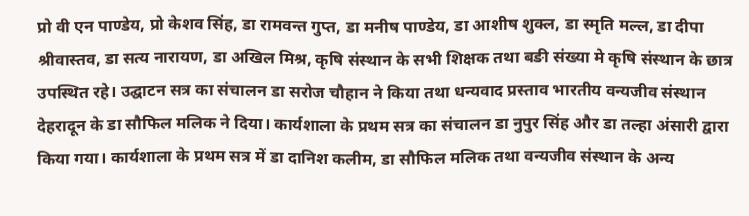प्रो वी एन पाण्डेय, प्रो केशव सिंह, डा रामवन्त गुप्त, डा मनीष पाण्डेय, डा आशीष शुक्ल, डा स्मृति मल्ल, डा दीपा श्रीवास्तव, डा सत्य नारायण, डा अखिल मिश्र, कृषि संस्थान के सभी शिक्षक तथा बङी संख्या मे कृषि संस्थान के छात्र उपस्थित रहे। उद्घाटन सत्र का संचालन डा सरोज चौहान ने किया तथा धन्यवाद प्रस्ताव भारतीय वन्यजीव संस्थान देहरादून के डा सौफिल मलिक ने दिया। कार्यशाला के प्रथम सत्र का संचालन डा नुपुर सिंह और डा तल्हा अंसारी द्वारा किया गया। कार्यशाला के प्रथम सत्र में डा दानिश कलीम, डा सौफिल मलिक तथा वन्यजीव संस्थान के अन्य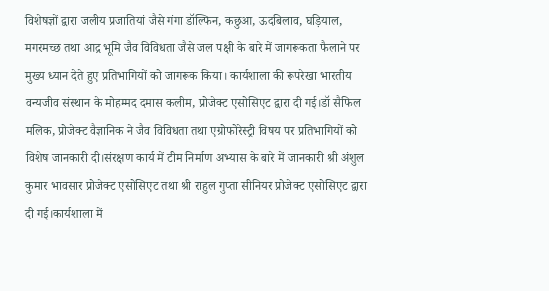विशेषज्ञों द्वारा जलीय प्रजातियां जैसे गंगा डॉल्फिन, कछुआ, ऊदबिलाव, घड़ियाल, मगरमच्छ तथा आद्र भूमि जैव विविधता जैसे जल पक्षी के बारे में जागरूकता फैलाने पर मुख्य ध्यान देते हुए प्रतिभागियों को जागरूक किया। कार्यशाला की रूपरेखा भारतीय वन्यजीव संस्थान के मोहम्मद दमास कलीम, प्रोजेक्ट एसोसिएट द्वारा दी गई।डॉ सैफिल मलिक, प्रोजेक्ट वैज्ञानिक ने जैव विविधता तथा एग्रोफोरेस्ट्री विषय पर प्रतिभागियों को विशेष जानकारी दी।संरक्षण कार्य में टीम निर्माण अभ्यास के बारे में जानकारी श्री अंशुल कुमार भावसार प्रोजेक्ट एसोसिएट तथा श्री राहुल गुप्ता सीनियर प्रोजेक्ट एसोसिएट द्वारा दी गई।कार्यशाला में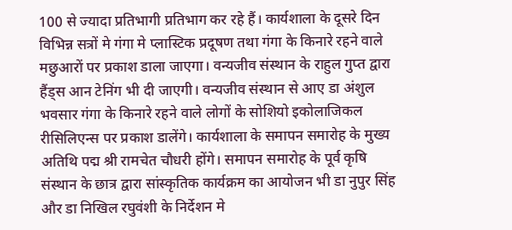100 से ज्यादा प्रतिभागी प्रतिभाग कर रहे हैं। कार्यशाला के दूसरे दिन विभिन्न सत्रों मे गंगा मे प्लास्टिक प्रदूषण तथा गंगा के किनारे रहने वाले मछुआरों पर प्रकाश डाला जाएगा। वन्यजीव संस्थान के राहुल गुप्त द्वारा हैंड्स आन टेनिंग भी दी जाएगी। वन्यजीव संस्थान से आए डा अंशुल भवसार गंगा के किनारे रहने वाले लोगों के सोशियो इकोलाजिकल रीसिलिएन्स पर प्रकाश डालेंगे। कार्यशाला के समापन समारोह के मुख्य अतिथि पद्म श्री रामचेत चौधरी होंगे। समापन समारोह के पूर्व कृषि संस्थान के छात्र द्वारा सांस्कृतिक कार्यक्रम का आयोजन भी डा नुपुर सिंह और डा निखिल रघुवंशी के निर्देशन मे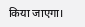किया जाएगा।